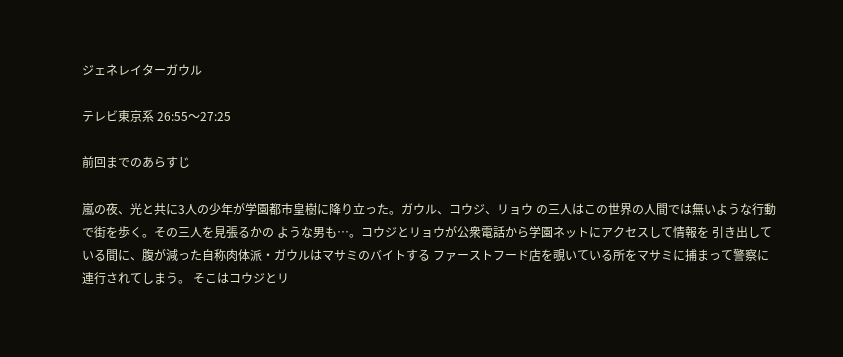ジェネレイターガウル

テレビ東京系 26:55〜27:25

前回までのあらすじ

嵐の夜、光と共に3人の少年が学園都市皇樹に降り立った。ガウル、コウジ、リョウ の三人はこの世界の人間では無いような行動で街を歩く。その三人を見張るかの ような男も…。コウジとリョウが公衆電話から学園ネットにアクセスして情報を 引き出している間に、腹が減った自称肉体派・ガウルはマサミのバイトする ファーストフード店を覗いている所をマサミに捕まって警察に連行されてしまう。 そこはコウジとリ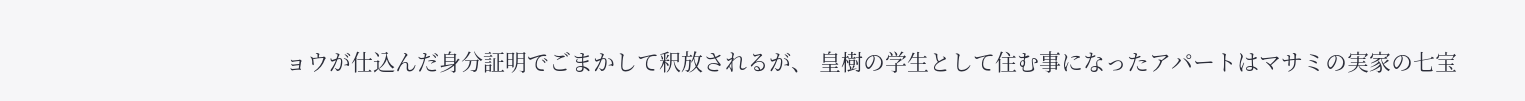ョウが仕込んだ身分証明でごまかして釈放されるが、 皇樹の学生として住む事になったアパートはマサミの実家の七宝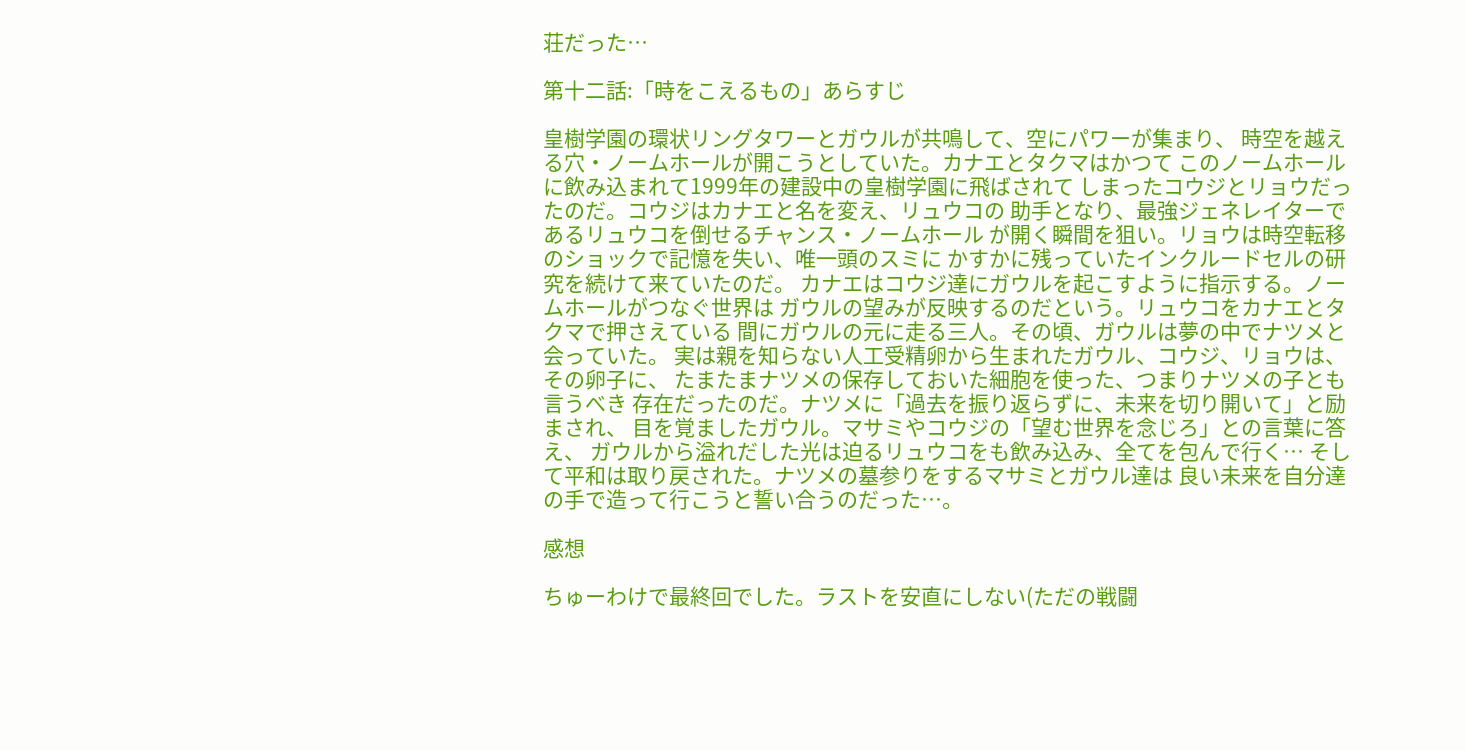荘だった…

第十二話:「時をこえるもの」あらすじ

皇樹学園の環状リングタワーとガウルが共鳴して、空にパワーが集まり、 時空を越える穴・ノームホールが開こうとしていた。カナエとタクマはかつて このノームホールに飲み込まれて1999年の建設中の皇樹学園に飛ばされて しまったコウジとリョウだったのだ。コウジはカナエと名を変え、リュウコの 助手となり、最強ジェネレイターであるリュウコを倒せるチャンス・ノームホール が開く瞬間を狙い。リョウは時空転移のショックで記憶を失い、唯一頭のスミに かすかに残っていたインクルードセルの研究を続けて来ていたのだ。 カナエはコウジ達にガウルを起こすように指示する。ノームホールがつなぐ世界は ガウルの望みが反映するのだという。リュウコをカナエとタクマで押さえている 間にガウルの元に走る三人。その頃、ガウルは夢の中でナツメと会っていた。 実は親を知らない人工受精卵から生まれたガウル、コウジ、リョウは、その卵子に、 たまたまナツメの保存しておいた細胞を使った、つまりナツメの子とも言うべき 存在だったのだ。ナツメに「過去を振り返らずに、未来を切り開いて」と励まされ、 目を覚ましたガウル。マサミやコウジの「望む世界を念じろ」との言葉に答え、 ガウルから溢れだした光は迫るリュウコをも飲み込み、全てを包んで行く… そして平和は取り戻された。ナツメの墓参りをするマサミとガウル達は 良い未来を自分達の手で造って行こうと誓い合うのだった…。

感想

ちゅーわけで最終回でした。ラストを安直にしない(ただの戦闘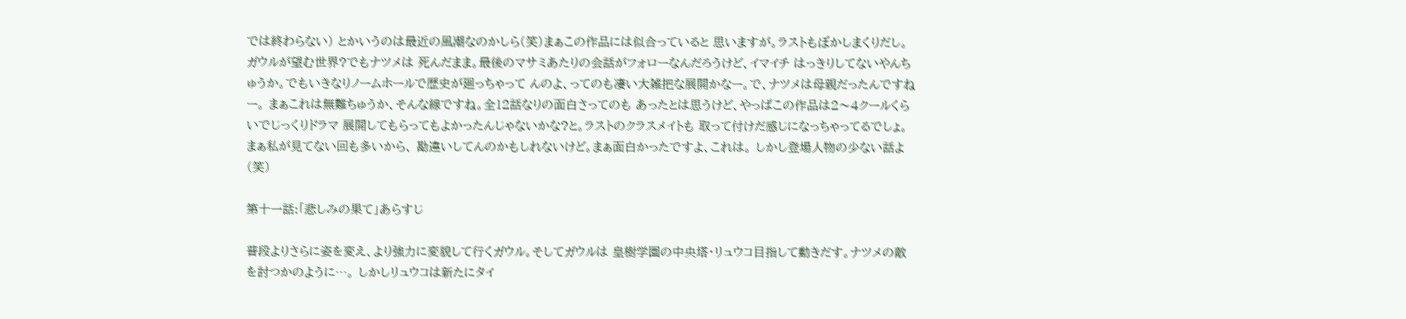では終わらない) とかいうのは最近の風潮なのかしら(笑)まぁこの作品には似合っていると 思いますが。ラストもぼかしまくりだし。ガウルが望む世界?でもナツメは 死んだまま。最後のマサミあたりの会話がフォローなんだろうけど、イマイチ はっきりしてないやんちゅうか。でもいきなりノームホールで歴史が廻っちゃって んのよ、ってのも凄い大雑把な展開かなー。で、ナツメは母親だったんですねー。 まぁこれは無難ちゅうか、そんな線ですね。全12話なりの面白さってのも あったとは思うけど、やっぱこの作品は2〜4クールくらいでじっくりドラマ 展開してもらってもよかったんじゃないかな?と。ラストのクラスメイトも 取って付けだ感じになっちゃってるでしょ。まぁ私が見てない回も多いから、 勘違いしてんのかもしれないけど。まぁ面白かったですよ、これは。 しかし登場人物の少ない話よ(笑)

第十一話:「悲しみの果て」あらすじ

普段よりさらに姿を変え、より強力に変貌して行くガウル。そしてガウルは 皇樹学園の中央塔・リュウコ目指して動きだす。ナツメの敵を討つかのように…。 しかしリュウコは新たにタイ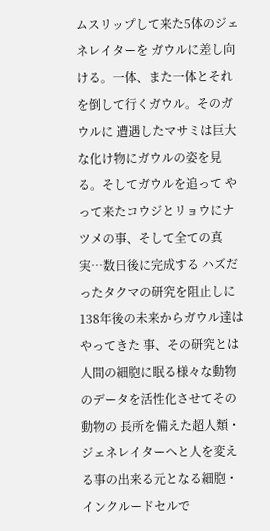ムスリップして来た5体のジェネレイターを ガウルに差し向ける。一体、また一体とそれを倒して行くガウル。そのガウルに 遭遇したマサミは巨大な化け物にガウルの姿を見る。そしてガウルを追って やって来たコウジとリョウにナツメの事、そして全ての真実…数日後に完成する ハズだったタクマの研究を阻止しに138年後の未来からガウル達はやってきた 事、その研究とは人間の細胞に眠る様々な動物のデータを活性化させてその動物の 長所を備えた超人類・ジェネレイターへと人を変える事の出来る元となる細胞・ インクルードセルで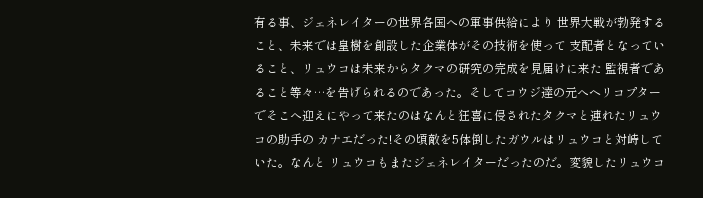有る事、ジェネレイターの世界各国への軍事供給により 世界大戦が勃発すること、未来では皇樹を創設した企業体がその技術を使って 支配者となっていること、リュウコは未来からタクマの研究の完成を見届けに来た 監視者であること等々…を告げられるのであった。そしてコウジ達の元へヘリコプター でそこへ迎えにやって来たのはなんと狂喜に侵されたタクマと連れたリュウコの助手の カナエだった!その頃敵を5体倒したガウルはリュウコと対峙していた。なんと リュウコもまたジェネレイターだったのだ。変貌したリュウコ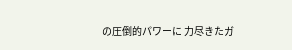の圧倒的パワーに 力尽きたガ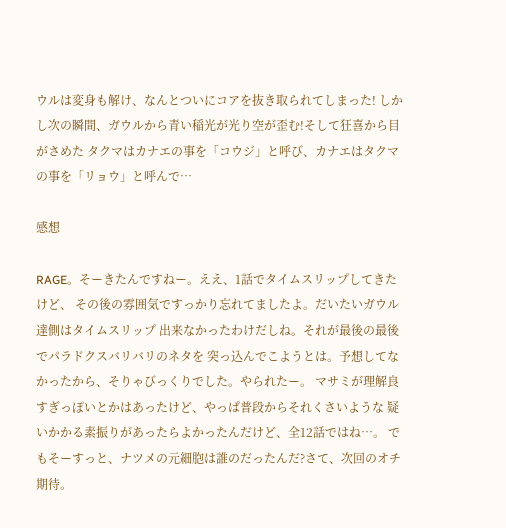ウルは変身も解け、なんとついにコアを抜き取られてしまった! しかし次の瞬間、ガウルから青い稲光が光り空が歪む!そして狂喜から目がさめた タクマはカナエの事を「コウジ」と呼び、カナエはタクマの事を「リョウ」と呼んで…

感想

RAGE。そーきたんですねー。ええ、1話でタイムスリップしてきたけど、 その後の雰囲気ですっかり忘れてましたよ。だいたいガウル達側はタイムスリップ 出来なかったわけだしね。それが最後の最後でパラドクスバリバリのネタを 突っ込んでこようとは。予想してなかったから、そりゃびっくりでした。やられたー。 マサミが理解良すぎっぽいとかはあったけど、やっぱ普段からそれくさいような 疑いかかる素振りがあったらよかったんだけど、全12話ではね…。 でもそーすっと、ナツメの元細胞は誰のだったんだ?さて、次回のオチ期待。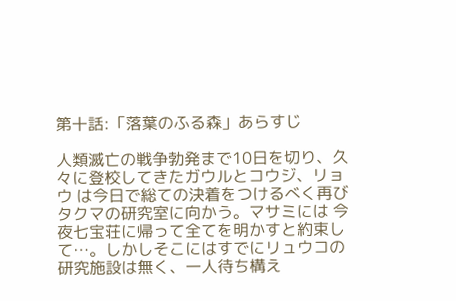第十話:「落葉のふる森」あらすじ

人類滅亡の戦争勃発まで10日を切り、久々に登校してきたガウルとコウジ、リョウ は今日で総ての決着をつけるべく再びタクマの研究室に向かう。マサミには 今夜七宝荘に帰って全てを明かすと約束して…。しかしそこにはすでにリュウコの 研究施設は無く、一人待ち構え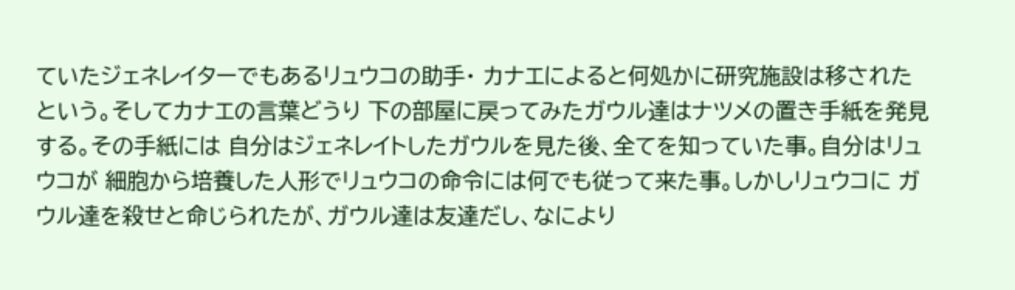ていたジェネレイターでもあるリュウコの助手・ カナエによると何処かに研究施設は移されたという。そしてカナエの言葉どうり 下の部屋に戻ってみたガウル達はナツメの置き手紙を発見する。その手紙には 自分はジェネレイトしたガウルを見た後、全てを知っていた事。自分はリュウコが 細胞から培養した人形でリュウコの命令には何でも従って来た事。しかしリュウコに ガウル達を殺せと命じられたが、ガウル達は友達だし、なにより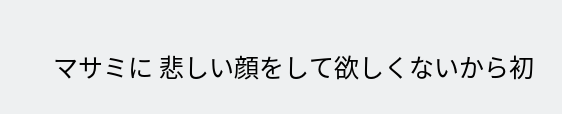マサミに 悲しい顔をして欲しくないから初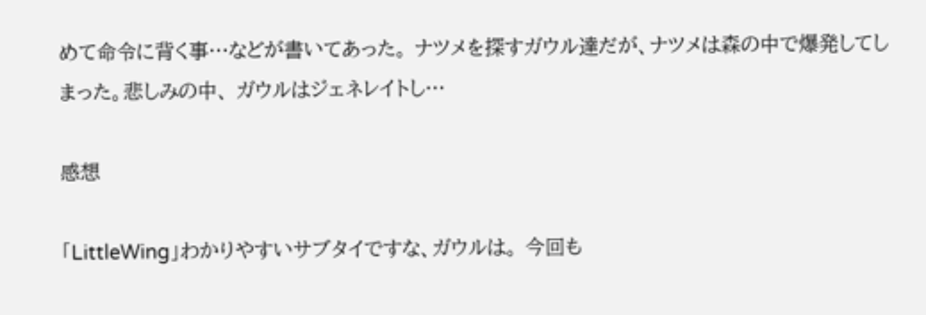めて命令に背く事…などが書いてあった。 ナツメを探すガウル達だが、ナツメは森の中で爆発してしまった。悲しみの中、 ガウルはジェネレイトし…

感想

「LittleWing」わかりやすいサブタイですな、ガウルは。 今回も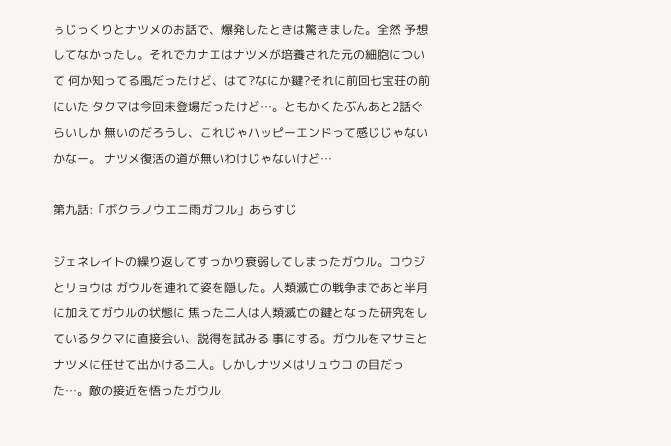ぅじっくりとナツメのお話で、爆発したときは驚きました。全然 予想してなかったし。それでカナエはナツメが培養された元の細胞について 何か知ってる風だったけど、はて?なにか鍵?それに前回七宝荘の前にいた タクマは今回未登場だったけど…。ともかくたぶんあと2話ぐらいしか 無いのだろうし、これじゃハッピーエンドって感じじゃないかなー。 ナツメ復活の道が無いわけじゃないけど…

第九話:「ボクラノウエニ雨ガフル」あらすじ

ジェネレイトの繰り返してすっかり衰弱してしまったガウル。コウジとリョウは ガウルを連れて姿を隠した。人類滅亡の戦争まであと半月に加えてガウルの状態に 焦った二人は人類滅亡の鍵となった研究をしているタクマに直接会い、説得を試みる 事にする。ガウルをマサミとナツメに任せて出かける二人。しかしナツメはリュウコ の目だった…。敵の接近を悟ったガウル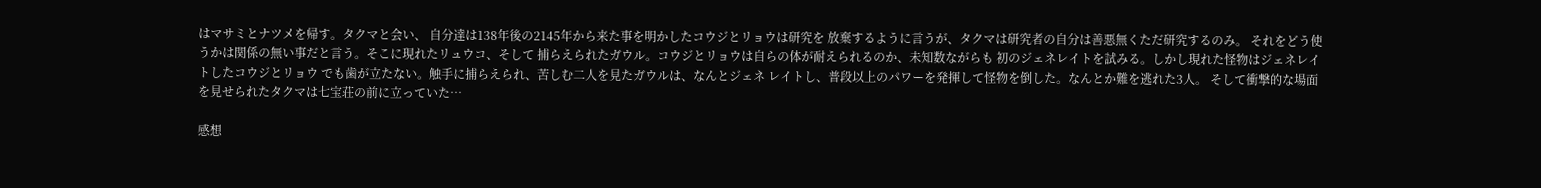はマサミとナツメを帰す。タクマと会い、 自分達は138年後の2145年から来た事を明かしたコウジとリョウは研究を 放棄するように言うが、タクマは研究者の自分は善悪無くただ研究するのみ。 それをどう使うかは関係の無い事だと言う。そこに現れたリュウコ、そして 捕らえられたガウル。コウジとリョウは自らの体が耐えられるのか、未知数ながらも 初のジェネレイトを試みる。しかし現れた怪物はジェネレイトしたコウジとリョウ でも歯が立たない。触手に捕らえられ、苦しむ二人を見たガウルは、なんとジェネ レイトし、普段以上のパワーを発揮して怪物を倒した。なんとか難を逃れた3人。 そして衝撃的な場面を見せられたタクマは七宝荘の前に立っていた…

感想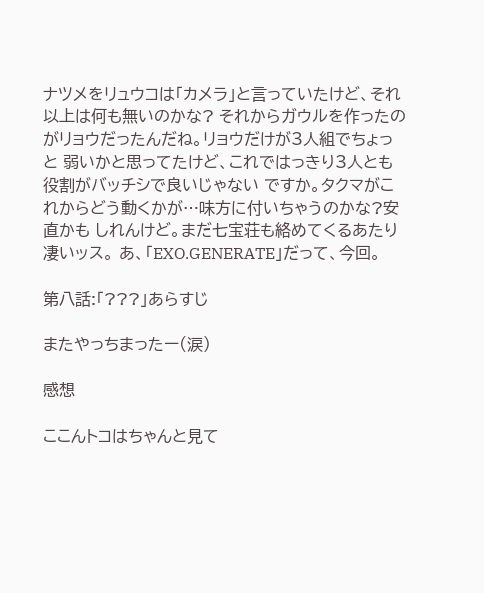ナツメをリュウコは「カメラ」と言っていたけど、それ以上は何も無いのかな? それからガウルを作ったのがリョウだったんだね。リョウだけが3人組でちょっと 弱いかと思ってたけど、これではっきり3人とも役割がバッチシで良いじゃない ですか。タクマがこれからどう動くかが…味方に付いちゃうのかな?安直かも しれんけど。まだ七宝荘も絡めてくるあたり凄いッス。 あ、「EXO.GENERATE」だって、今回。

第八話:「???」あらすじ

またやっちまったー(涙)

感想

ここんトコはちゃんと見て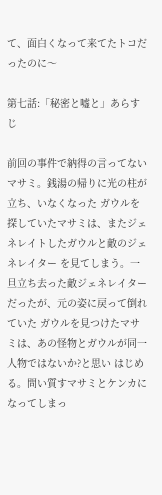て、面白くなって来てたトコだったのに〜

第七話:「秘密と嘘と」あらすじ

前回の事件で納得の言ってないマサミ。銭湯の帰りに光の柱が立ち、いなくなった ガウルを探していたマサミは、またジェネレイトしたガウルと敵のジェネレイター を見てしまう。一旦立ち去った敵ジェネレイターだったが、元の姿に戻って倒れていた ガウルを見つけたマサミは、あの怪物とガウルが同一人物ではないか?と思い はじめる。問い質すマサミとケンカになってしまっ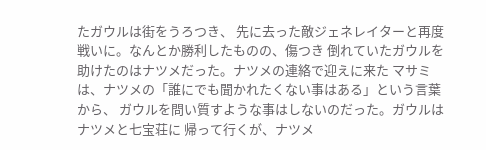たガウルは街をうろつき、 先に去った敵ジェネレイターと再度戦いに。なんとか勝利したものの、傷つき 倒れていたガウルを助けたのはナツメだった。ナツメの連絡で迎えに来た マサミは、ナツメの「誰にでも聞かれたくない事はある」という言葉から、 ガウルを問い質すような事はしないのだった。ガウルはナツメと七宝荘に 帰って行くが、ナツメ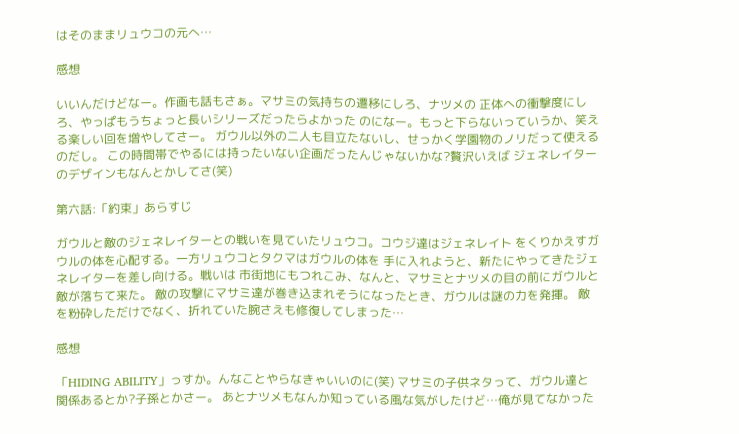はそのままリュウコの元へ…

感想

いいんだけどなー。作画も話もさぁ。マサミの気持ちの遷移にしろ、ナツメの 正体への衝撃度にしろ、やっぱもうちょっと長いシリーズだったらよかった のになー。もっと下らないっていうか、笑える楽しい回を増やしてさー。 ガウル以外の二人も目立たないし、せっかく学園物のノリだって使えるのだし。 この時間帯でやるには持ったいない企画だったんじゃないかな?贅沢いえば ジェネレイターのデザインもなんとかしてさ(笑)

第六話:「約束」あらすじ

ガウルと敵のジェネレイターとの戦いを見ていたリュウコ。コウジ達はジェネレイト をくりかえすガウルの体を心配する。一方リュウコとタクマはガウルの体を 手に入れようと、新たにやってきたジェネレイターを差し向ける。戦いは 市街地にもつれこみ、なんと、マサミとナツメの目の前にガウルと敵が落ちて来た。 敵の攻撃にマサミ達が巻き込まれそうになったとき、ガウルは謎の力を発揮。 敵を粉砕しただけでなく、折れていた腕さえも修復してしまった…

感想

「HIDING ABILITY」っすか。んなことやらなきゃいいのに(笑) マサミの子供ネタって、ガウル達と関係あるとか?子孫とかさー。 あとナツメもなんか知っている風な気がしたけど…俺が見てなかった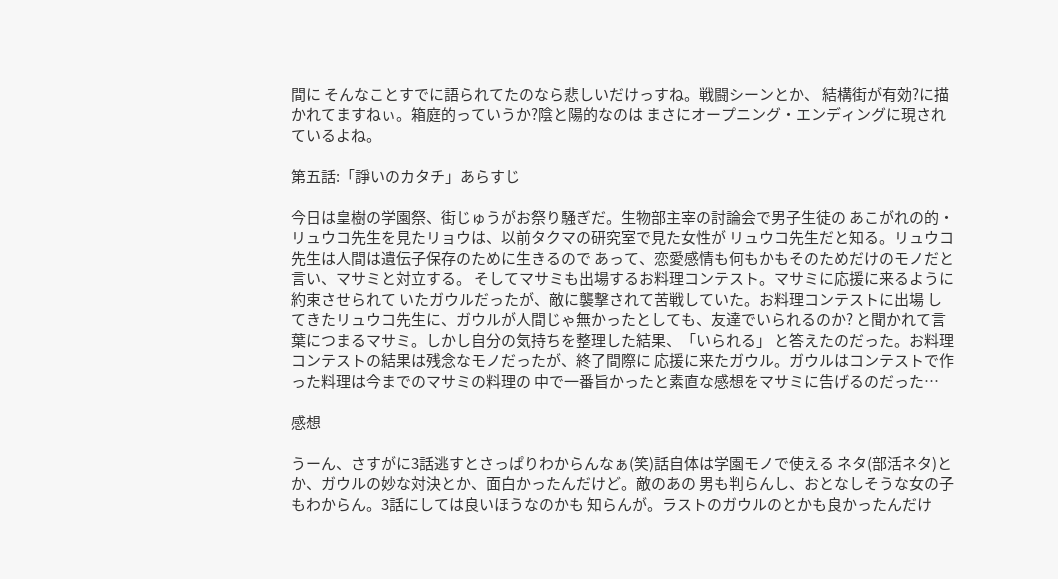間に そんなことすでに語られてたのなら悲しいだけっすね。戦闘シーンとか、 結構街が有効?に描かれてますねぃ。箱庭的っていうか?陰と陽的なのは まさにオープニング・エンディングに現されているよね。

第五話:「諍いのカタチ」あらすじ

今日は皇樹の学園祭、街じゅうがお祭り騒ぎだ。生物部主宰の討論会で男子生徒の あこがれの的・リュウコ先生を見たリョウは、以前タクマの研究室で見た女性が リュウコ先生だと知る。リュウコ先生は人間は遺伝子保存のために生きるので あって、恋愛感情も何もかもそのためだけのモノだと言い、マサミと対立する。 そしてマサミも出場するお料理コンテスト。マサミに応援に来るように約束させられて いたガウルだったが、敵に襲撃されて苦戦していた。お料理コンテストに出場 してきたリュウコ先生に、ガウルが人間じゃ無かったとしても、友達でいられるのか? と聞かれて言葉につまるマサミ。しかし自分の気持ちを整理した結果、「いられる」 と答えたのだった。お料理コンテストの結果は残念なモノだったが、終了間際に 応援に来たガウル。ガウルはコンテストで作った料理は今までのマサミの料理の 中で一番旨かったと素直な感想をマサミに告げるのだった…

感想

うーん、さすがに3話逃すとさっぱりわからんなぁ(笑)話自体は学園モノで使える ネタ(部活ネタ)とか、ガウルの妙な対決とか、面白かったんだけど。敵のあの 男も判らんし、おとなしそうな女の子もわからん。3話にしては良いほうなのかも 知らんが。ラストのガウルのとかも良かったんだけ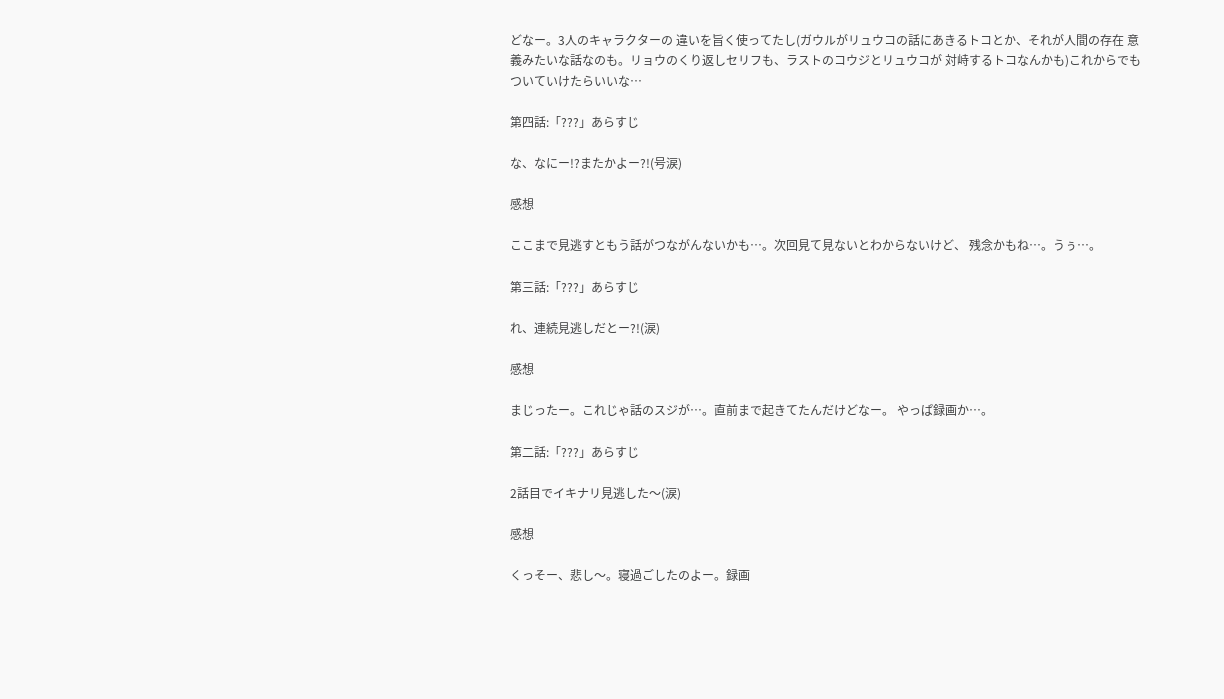どなー。3人のキャラクターの 違いを旨く使ってたし(ガウルがリュウコの話にあきるトコとか、それが人間の存在 意義みたいな話なのも。リョウのくり返しセリフも、ラストのコウジとリュウコが 対峙するトコなんかも)これからでもついていけたらいいな…

第四話:「???」あらすじ

な、なにー!?またかよー?!(号涙)

感想

ここまで見逃すともう話がつながんないかも…。次回見て見ないとわからないけど、 残念かもね…。うぅ…。

第三話:「???」あらすじ

れ、連続見逃しだとー?!(涙)

感想

まじったー。これじゃ話のスジが…。直前まで起きてたんだけどなー。 やっぱ録画か…。

第二話:「???」あらすじ

2話目でイキナリ見逃した〜(涙)

感想

くっそー、悲し〜。寝過ごしたのよー。録画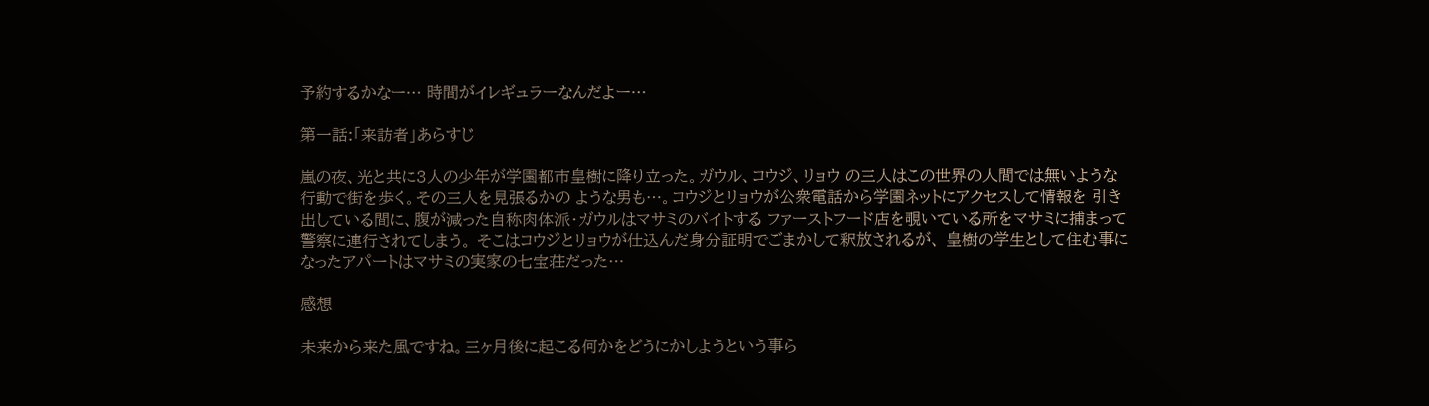予約するかなー… 時間がイレギュラーなんだよー…

第一話:「来訪者」あらすじ

嵐の夜、光と共に3人の少年が学園都市皇樹に降り立った。ガウル、コウジ、リョウ の三人はこの世界の人間では無いような行動で街を歩く。その三人を見張るかの ような男も…。コウジとリョウが公衆電話から学園ネットにアクセスして情報を 引き出している間に、腹が減った自称肉体派・ガウルはマサミのバイトする ファーストフード店を覗いている所をマサミに捕まって警察に連行されてしまう。 そこはコウジとリョウが仕込んだ身分証明でごまかして釈放されるが、 皇樹の学生として住む事になったアパートはマサミの実家の七宝荘だった…

感想

未来から来た風ですね。三ヶ月後に起こる何かをどうにかしようという事ら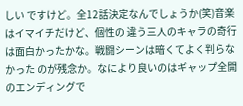しい ですけど。全12話決定なんでしょうか(笑)音楽はイマイチだけど、個性の 違う三人のキャラの奇行は面白かったかな。戦闘シーンは暗くてよく判らなかった のが残念か。なにより良いのはギャップ全開のエンディングで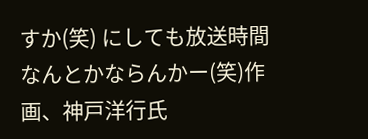すか(笑) にしても放送時間なんとかならんかー(笑)作画、神戸洋行氏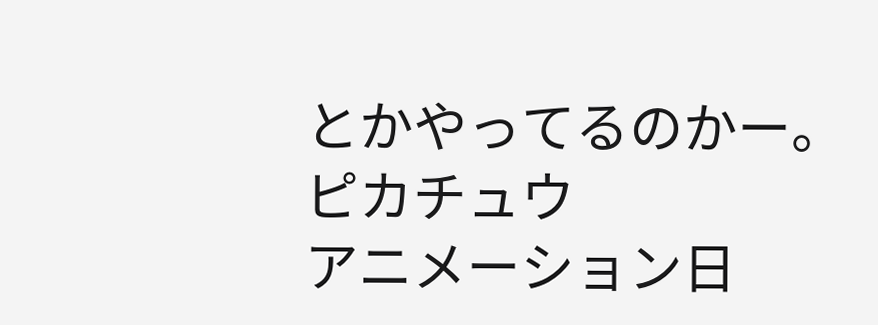とかやってるのかー。
ピカチュウ
アニメーション日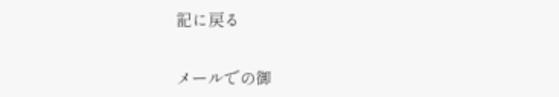記に戻る


メールでの御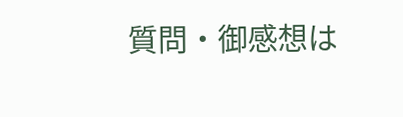質問・御感想は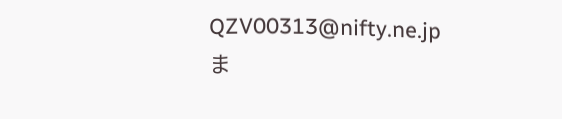QZV00313@nifty.ne.jp
ま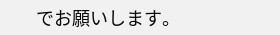でお願いします。